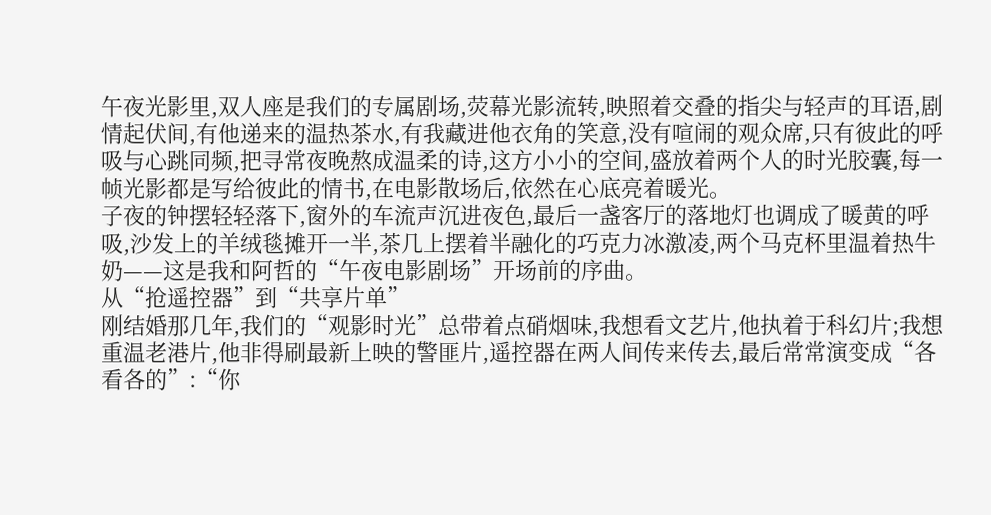午夜光影里,双人座是我们的专属剧场,荧幕光影流转,映照着交叠的指尖与轻声的耳语,剧情起伏间,有他递来的温热茶水,有我藏进他衣角的笑意,没有喧闹的观众席,只有彼此的呼吸与心跳同频,把寻常夜晚熬成温柔的诗,这方小小的空间,盛放着两个人的时光胶囊,每一帧光影都是写给彼此的情书,在电影散场后,依然在心底亮着暖光。
子夜的钟摆轻轻落下,窗外的车流声沉进夜色,最后一盏客厅的落地灯也调成了暖黄的呼吸,沙发上的羊绒毯摊开一半,茶几上摆着半融化的巧克力冰激凌,两个马克杯里温着热牛奶——这是我和阿哲的“午夜电影剧场”开场前的序曲。
从“抢遥控器”到“共享片单”
刚结婚那几年,我们的“观影时光”总带着点硝烟味,我想看文艺片,他执着于科幻片;我想重温老港片,他非得刷最新上映的警匪片,遥控器在两人间传来传去,最后常常演变成“各看各的”:“你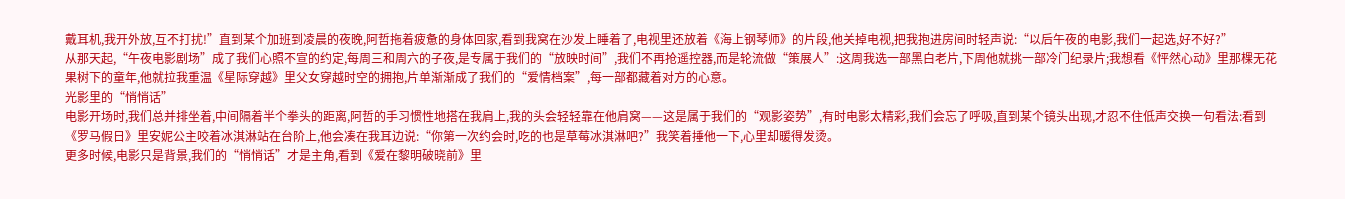戴耳机,我开外放,互不打扰!”直到某个加班到凌晨的夜晚,阿哲拖着疲惫的身体回家,看到我窝在沙发上睡着了,电视里还放着《海上钢琴师》的片段,他关掉电视,把我抱进房间时轻声说:“以后午夜的电影,我们一起选,好不好?”
从那天起,“午夜电影剧场”成了我们心照不宣的约定,每周三和周六的子夜,是专属于我们的“放映时间”,我们不再抢遥控器,而是轮流做“策展人”:这周我选一部黑白老片,下周他就挑一部冷门纪录片;我想看《怦然心动》里那棵无花果树下的童年,他就拉我重温《星际穿越》里父女穿越时空的拥抱,片单渐渐成了我们的“爱情档案”,每一部都藏着对方的心意。
光影里的“悄悄话”
电影开场时,我们总并排坐着,中间隔着半个拳头的距离,阿哲的手习惯性地搭在我肩上,我的头会轻轻靠在他肩窝——这是属于我们的“观影姿势”,有时电影太精彩,我们会忘了呼吸,直到某个镜头出现,才忍不住低声交换一句看法:看到《罗马假日》里安妮公主咬着冰淇淋站在台阶上,他会凑在我耳边说:“你第一次约会时,吃的也是草莓冰淇淋吧?”我笑着捶他一下,心里却暖得发烫。
更多时候,电影只是背景,我们的“悄悄话”才是主角,看到《爱在黎明破晓前》里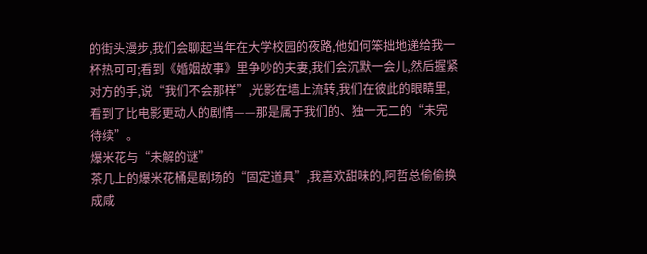的街头漫步,我们会聊起当年在大学校园的夜路,他如何笨拙地递给我一杯热可可;看到《婚姻故事》里争吵的夫妻,我们会沉默一会儿,然后握紧对方的手,说“我们不会那样”,光影在墙上流转,我们在彼此的眼睛里,看到了比电影更动人的剧情——那是属于我们的、独一无二的“未完待续”。
爆米花与“未解的谜”
茶几上的爆米花桶是剧场的“固定道具”,我喜欢甜味的,阿哲总偷偷换成咸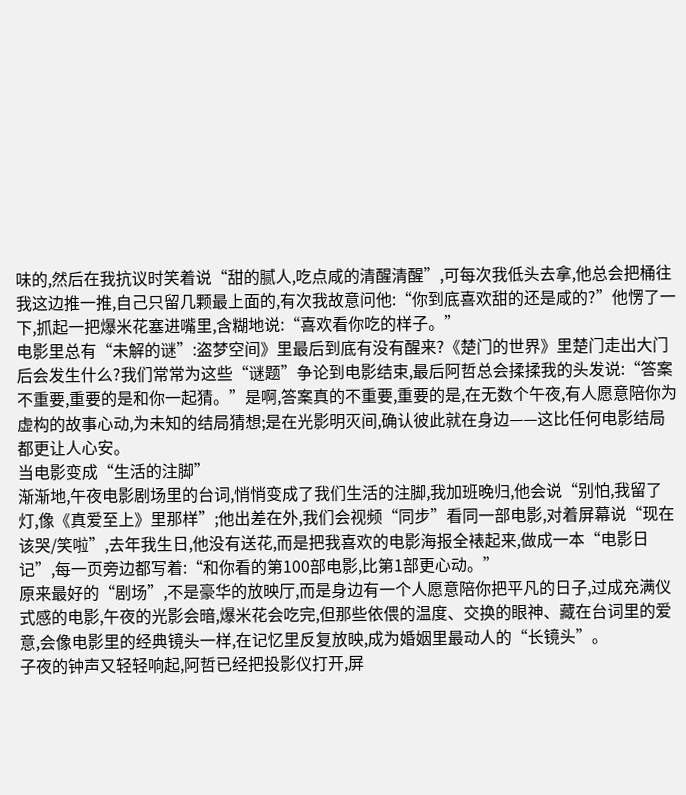味的,然后在我抗议时笑着说“甜的腻人,吃点咸的清醒清醒”,可每次我低头去拿,他总会把桶往我这边推一推,自己只留几颗最上面的,有次我故意问他:“你到底喜欢甜的还是咸的?”他愣了一下,抓起一把爆米花塞进嘴里,含糊地说:“喜欢看你吃的样子。”
电影里总有“未解的谜”:盗梦空间》里最后到底有没有醒来?《楚门的世界》里楚门走出大门后会发生什么?我们常常为这些“谜题”争论到电影结束,最后阿哲总会揉揉我的头发说:“答案不重要,重要的是和你一起猜。”是啊,答案真的不重要,重要的是,在无数个午夜,有人愿意陪你为虚构的故事心动,为未知的结局猜想;是在光影明灭间,确认彼此就在身边——这比任何电影结局都更让人心安。
当电影变成“生活的注脚”
渐渐地,午夜电影剧场里的台词,悄悄变成了我们生活的注脚,我加班晚归,他会说“别怕,我留了灯,像《真爱至上》里那样”;他出差在外,我们会视频“同步”看同一部电影,对着屏幕说“现在该哭/笑啦”,去年我生日,他没有送花,而是把我喜欢的电影海报全裱起来,做成一本“电影日记”,每一页旁边都写着:“和你看的第100部电影,比第1部更心动。”
原来最好的“剧场”,不是豪华的放映厅,而是身边有一个人愿意陪你把平凡的日子,过成充满仪式感的电影,午夜的光影会暗,爆米花会吃完,但那些依偎的温度、交换的眼神、藏在台词里的爱意,会像电影里的经典镜头一样,在记忆里反复放映,成为婚姻里最动人的“长镜头”。
子夜的钟声又轻轻响起,阿哲已经把投影仪打开,屏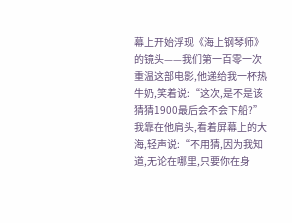幕上开始浮现《海上钢琴师》的镜头——我们第一百零一次重温这部电影,他递给我一杯热牛奶,笑着说:“这次,是不是该猜猜1900最后会不会下船?”
我靠在他肩头,看着屏幕上的大海,轻声说:“不用猜,因为我知道,无论在哪里,只要你在身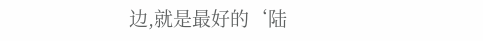边,就是最好的‘陆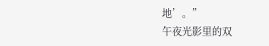地’。”
午夜光影里的双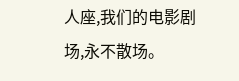人座,我们的电影剧场,永不散场。